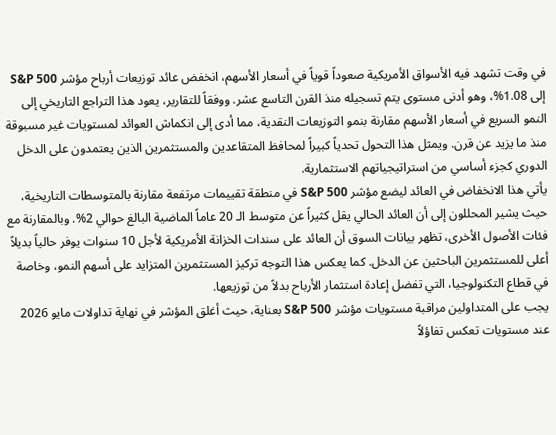في وقت تشهد فيه الأسواق الأمريكية صعوداً قوياً في أسعار الأسهم، انخفض عائد توزيعات أرباح مؤشر S&P 500 إلى 1.08%، وهو أدنى مستوى يتم تسجيله منذ القرن التاسع عشر. ووفقاً للتقارير، يعود هذا التراجع التاريخي إلى النمو السريع في أسعار الأسهم مقارنة بنمو التوزيعات النقدية، مما أدى إلى انكماش العوائد لمستويات غير مسبوقة منذ ما يزيد عن قرن. ويمثل هذا التحول تحدياً كبيراً لمحافظ المتقاعدين والمستثمرين الذين يعتمدون على الدخل الدوري كجزء أساسي من استراتيجياتهم الاستثمارية.
يأتي هذا الانخفاض في العائد ليضع مؤشر S&P 500 في منطقة تقييمات مرتفعة مقارنة بالمتوسطات التاريخية، حيث يشير المحللون إلى أن العائد الحالي يقل كثيراً عن متوسط الـ 20 عاماً الماضية البالغ حوالي 2%. وبالمقارنة مع فئات الأصول الأخرى، تظهر بيانات السوق أن العائد على سندات الخزانة الأمريكية لأجل 10 سنوات يوفر حالياً بديلاً أعلى للمستثمرين الباحثين عن الدخل. كما يعكس هذا التوجه تركيز المستثمرين المتزايد على أسهم النمو، وخاصة في قطاع التكنولوجيا، التي تفضل إعادة استثمار الأرباح بدلاً من توزيعها.
يجب على المتداولين مراقبة مستويات مؤشر S&P 500 بعناية، حيث أغلق المؤشر في نهاية تداولات مايو 2026 عند مستويات تعكس تفاؤلاً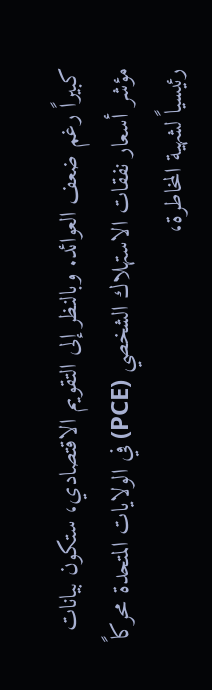كبيراً رغم ضعف العوائد. وبالنظر إلى التقويم الاقتصادي، ستكون بيانات مؤشر أسعار نفقات الاستهلاك الشخصي (PCE) في الولايات المتحدة محركاً رئيسياً لشهية المخاطرة،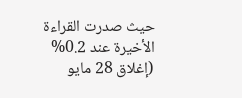حيث صدرت القراءة الأخيرة عند 0.2% (إغلاق 28 مايو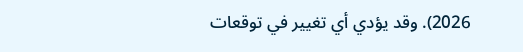2026). وقد يؤدي أي تغيير في توقعات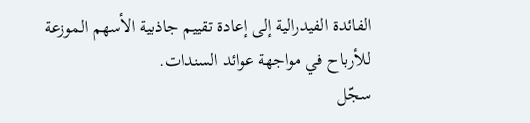الفائدة الفيدرالية إلى إعادة تقييم جاذبية الأسهم الموزعة للأرباح في مواجهة عوائد السندات.
سجّل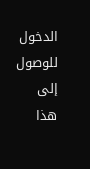الدخول للوصول إلى هذا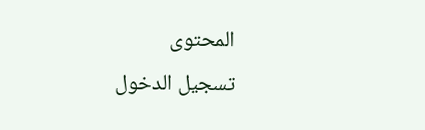المحتوى
تسجيل الدخول